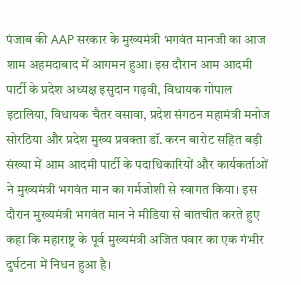पंजाब की AAP सरकार के मुख्यमंत्री भगवंत मानजी का आज शाम अहमदाबाद में आगमन हुआ। इस दौरान आम आदमी पार्टी के प्रदेश अध्यक्ष इसुदान गढ़वी, विधायक गोपाल इटालिया, विधायक चैतर वसावा, प्रदेश संगठन महामंत्री मनोज सोरठिया और प्रदेश मुख्य प्रवक्ता डॉ. करन बारोट सहित बड़ी संख्या में आम आदमी पार्टी के पदाधिकारियों और कार्यकर्ताओं ने मुख्यमंत्री भगवंत मान का गर्मजोशी से स्वागत किया। इस दौरान मुख्यमंत्री भगवंत मान ने मीडिया से बातचीत करते हुए कहा कि महाराष्ट्र के पूर्व मुख्यमंत्री अजित पवार का एक गंभीर दुर्घटना में निधन हुआ है।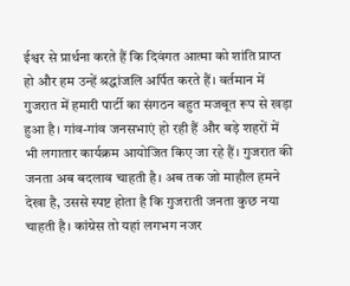ईश्वर से प्रार्थना करते हैं कि दिवंगत आत्मा को शांति प्राप्त हो और हम उन्हें श्रद्धांजलि अर्पित करते हैं। वर्तमान में गुजरात में हमारी पार्टी का संगठन बहुत मजबूत रूप से खड़ा हुआ है। गांव-गांव जनसभाएं हो रही हैं और बड़े शहरों में भी लगातार कार्यक्रम आयोजित किए जा रहे हैं। गुजरात की जनता अब बदलाव चाहती है। अब तक जो माहौल हमने देखा है, उससे स्पष्ट होता है कि गुजराती जनता कुछ नया चाहती है। कांग्रेस तो यहां लगभग नजर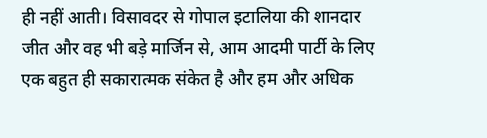ही नहीं आती। विसावदर से गोपाल इटालिया की शानदार जीत और वह भी बड़े मार्जिन से, आम आदमी पार्टी के लिए एक बहुत ही सकारात्मक संकेत है और हम और अधिक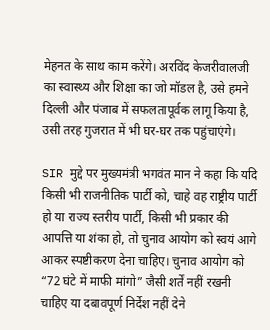मेहनत के साथ काम करेंगे। अरविंद केजरीवालजी का स्वास्थ्य और शिक्षा का जो मॉडल है, उसे हमने दिल्ली और पंजाब में सफलतापूर्वक लागू किया है, उसी तरह गुजरात में भी घर-घर तक पहुंचाएंगे।

SIR मुद्दे पर मुख्यमंत्री भगवंत मान ने कहा कि यदि किसी भी राजनीतिक पार्टी को, चाहे वह राष्ट्रीय पार्टी हो या राज्य स्तरीय पार्टी, किसी भी प्रकार की आपत्ति या शंका हो, तो चुनाव आयोग को स्वयं आगे आकर स्पष्टीकरण देना चाहिए। चुनाव आयोग को “72 घंटे में माफी मांगो” जैसी शर्तें नहीं रखनी चाहिए या दबावपूर्ण निर्देश नहीं देने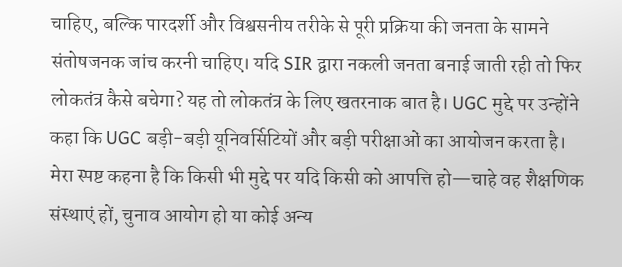चाहिए, बल्कि पारदर्शी और विश्वसनीय तरीके से पूरी प्रक्रिया की जनता के सामने संतोषजनक जांच करनी चाहिए। यदि SIR द्वारा नकली जनता बनाई जाती रही तो फिर लोकतंत्र कैसे बचेगा? यह तो लोकतंत्र के लिए खतरनाक बात है। UGC मुद्दे पर उन्होंने कहा कि UGC बड़ी-बड़ी यूनिवर्सिटियों और बड़ी परीक्षाओं का आयोजन करता है। मेरा स्पष्ट कहना है कि किसी भी मुद्दे पर यदि किसी को आपत्ति हो—चाहे वह शैक्षणिक संस्थाएं हों, चुनाव आयोग हो या कोई अन्य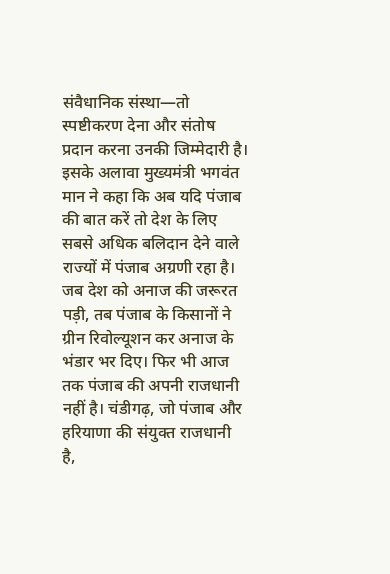संवैधानिक संस्था—तो स्पष्टीकरण देना और संतोष प्रदान करना उनकी जिम्मेदारी है।
इसके अलावा मुख्यमंत्री भगवंत मान ने कहा कि अब यदि पंजाब की बात करें तो देश के लिए सबसे अधिक बलिदान देने वाले राज्यों में पंजाब अग्रणी रहा है। जब देश को अनाज की जरूरत पड़ी, तब पंजाब के किसानों ने ग्रीन रिवोल्यूशन कर अनाज के भंडार भर दिए। फिर भी आज तक पंजाब की अपनी राजधानी नहीं है। चंडीगढ़, जो पंजाब और हरियाणा की संयुक्त राजधानी है,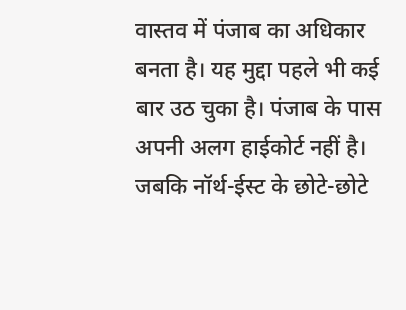वास्तव में पंजाब का अधिकार बनता है। यह मुद्दा पहले भी कई बार उठ चुका है। पंजाब के पास अपनी अलग हाईकोर्ट नहीं है। जबकि नॉर्थ-ईस्ट के छोटे-छोटे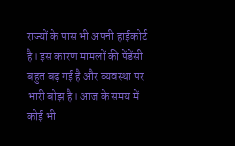राज्यों के पास भी अपनी हाईकोर्ट है। इस कारण मामलों की पेंडेंसी बहुत बढ़ गई है और व्यवस्था पर भारी बोझ है। आज के समय में कोई भी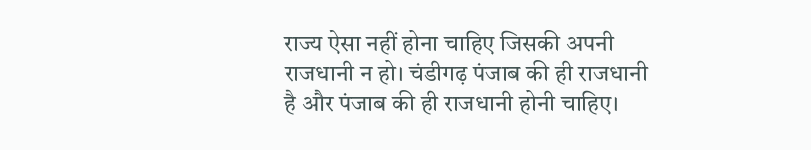राज्य ऐसा नहीं होना चाहिए जिसकी अपनी राजधानी न हो। चंडीगढ़ पंजाब की ही राजधानी है और पंजाब की ही राजधानी होनी चाहिए।